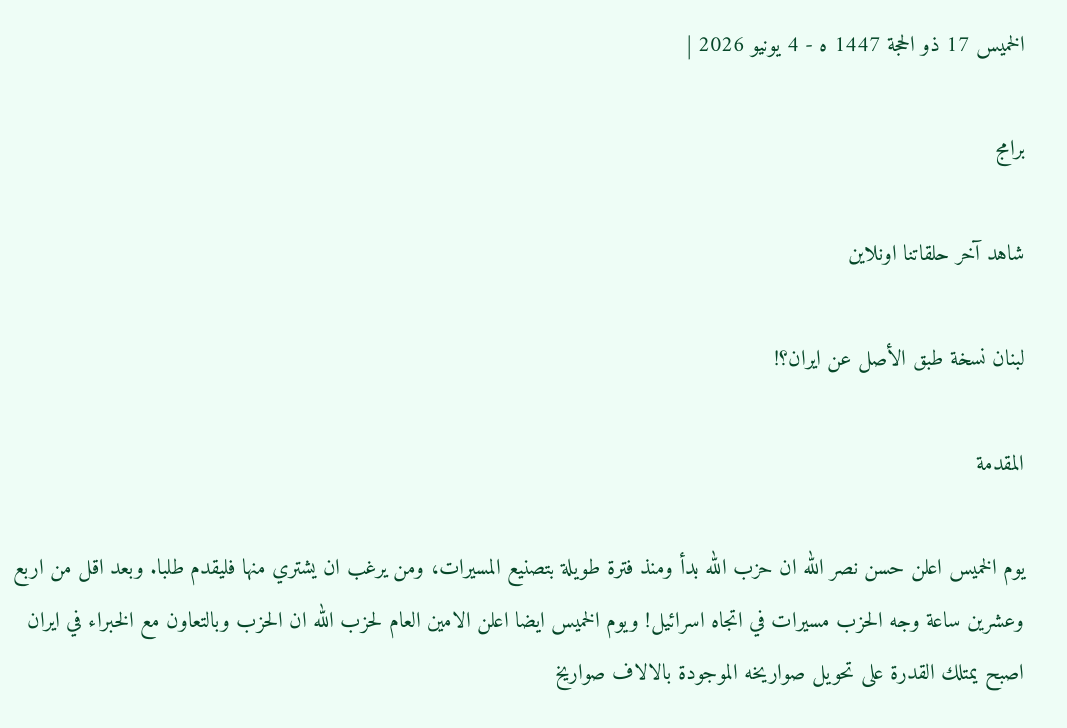الخميس 17 ذو الحجة 1447 ه - 4 يونيو 2026 |

برامج

شاهد آخر حلقاتنا اونلاين

لبنان نسخة طبق الأصل عن ايران؟!

المقدمة

يوم الخميس اعلن حسن نصر الله ان حزب الله بدأ ومنذ فترة طويلة بتصنيع المسيرات، ومن يرغب ان يشتري منها فليقدم طلبا. وبعد اقل من اربع وعشرين ساعة وجه الحزب مسيرات في اتجاه اسرائيل! ويوم الخميس ايضا اعلن الامين العام لحزب الله ان الحزب وبالتعاون مع الخبراء في ايران اصبح يمتلك القدرة على تحويل صواريخه الموجودة بالالاف صواريخ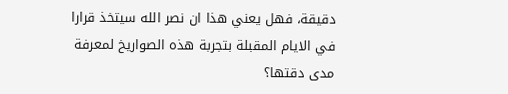دقيقة، فهل يعني هذا ان نصر الله سيتخذ قرارا في الايام المقبلة بتجربة هذه الصواريخ لمعرفة مدى دقتها؟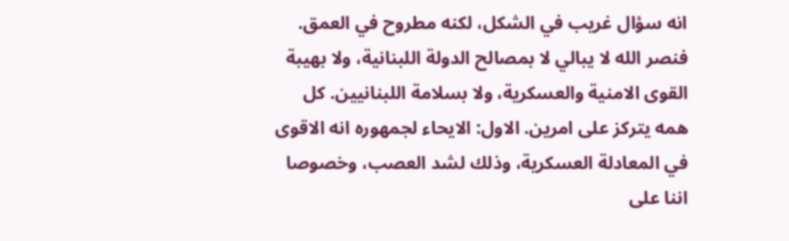انه سؤال غريب في الشكل، لكنه مطروح في العمق. فنصر الله لا يبالي لا بمصالح الدولة اللبنانية، ولا بهيبة القوى الامنية والعسكرية، ولا بسلامة اللبنانيين. كل همه يتركز على امرين. الاول: الايحاء لجمهوره انه الاقوى في المعادلة العسكرية، وذلك لشد العصب، وخصوصا اننا على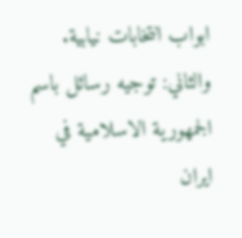ابواب انتخابات نيابية. والثاني: توجيه رسائل باسم الجمهورية الاسلامية في ايران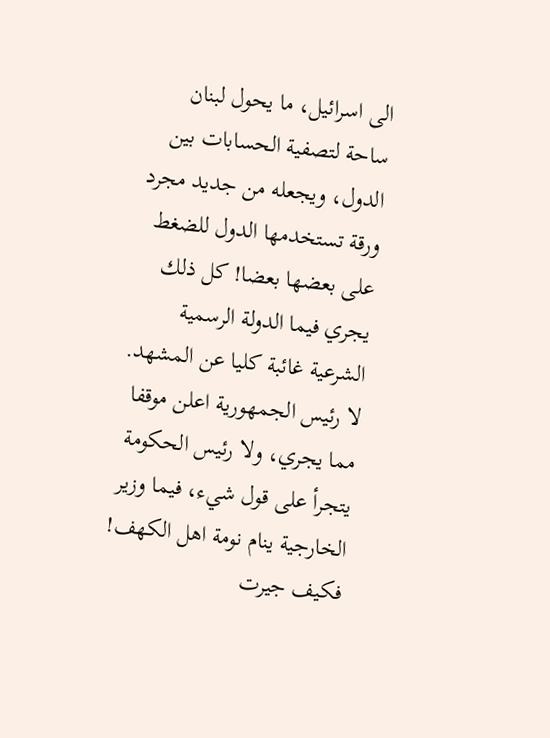الى اسرائيل، ما يحول لبنان ساحة لتصفية الحسابات بين الدول، ويجعله من جديد مجرد ورقة تستخدمها الدول للضغط على بعضها بعضا! كل ذلك يجري فيما الدولة الرسمية الشرعية غائبة كليا عن المشهد. لا رئيس الجمهورية اعلن موقفا مما يجري، ولا رئيس الحكومة يتجرأ على قول شيء، فيما وزير الخارجية ينام نومة اهل الكهف! فكيف جيرت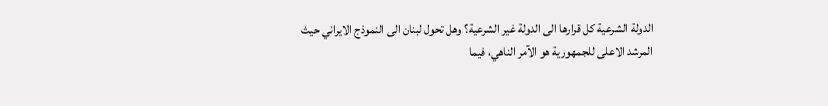الدولة الشرعية كل قرارها الى الدولة غير الشرعية؟ وهل تحول لبنان الى النموذج الايراني حيث المرشد الاعلى للجمهورية هو الآمر الناهي، فيما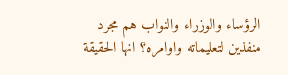الرؤساء والوزراء والنواب هم مجرد منفذين لتعليماته واوامره؟ انها الحقيقة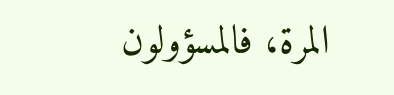المرة، فالمسؤولون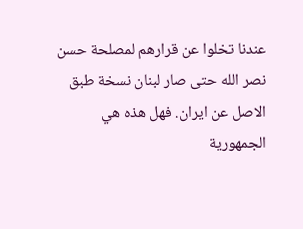عندنا تخلوا عن قرارهم لمصلحة حسن نصر الله حتى صار لبنان نسخة طبق الاصل عن ايران. فهل هذه هي الجمهورية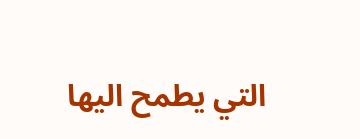التي يطمح اليها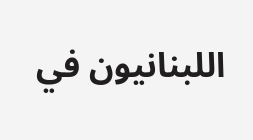اللبنانيون في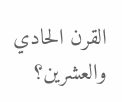القرن الحادي والعشرين؟